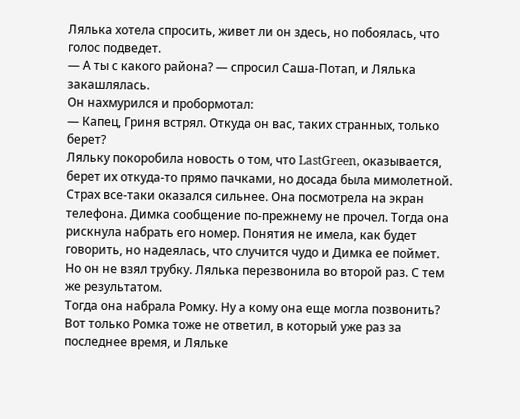Лялька хотела спросить, живет ли он здесь, но побоялась, что голос подведет.
— А ты с какого района? — спросил Саша-Потап, и Лялька закашлялась.
Он нахмурился и пробормотал:
— Капец, Гриня встрял. Откуда он вас, таких странных, только берет?
Ляльку покоробила новость о том, что LastGreen, оказывается, берет их откуда-то прямо пачками, но досада была мимолетной. Страх все-таки оказался сильнее. Она посмотрела на экран телефона. Димка сообщение по-прежнему не прочел. Тогда она рискнула набрать его номер. Понятия не имела, как будет говорить, но надеялась, что случится чудо и Димка ее поймет.
Но он не взял трубку. Лялька перезвонила во второй раз. С тем же результатом.
Тогда она набрала Ромку. Ну а кому она еще могла позвонить? Вот только Ромка тоже не ответил, в который уже раз за последнее время, и Ляльке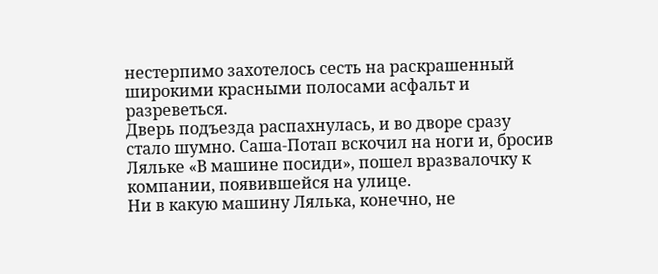нестерпимо захотелось сесть на раскрашенный широкими красными полосами асфальт и разреветься.
Дверь подъезда распахнулась, и во дворе сразу стало шумно. Саша-Потап вскочил на ноги и, бросив Ляльке «В машине посиди», пошел вразвалочку к компании, появившейся на улице.
Ни в какую машину Лялька, конечно, не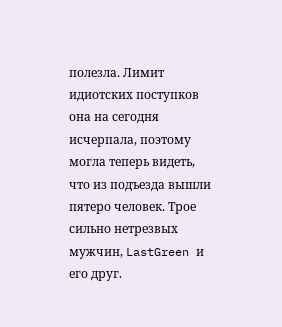полезла. Лимит идиотских поступков она на сегодня исчерпала, поэтому могла теперь видеть, что из подъезда вышли пятеро человек. Трое сильно нетрезвых мужчин, LastGreen и его друг.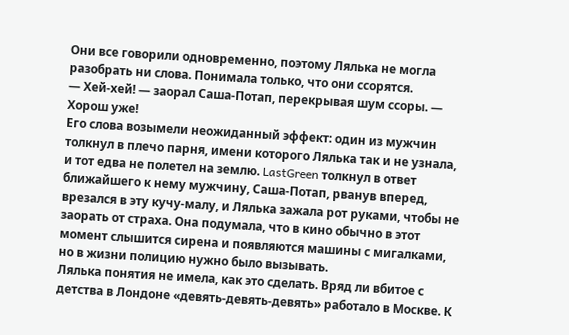Они все говорили одновременно, поэтому Лялька не могла разобрать ни слова. Понимала только, что они ссорятся.
— Хей-хей! — заорал Саша-Потап, перекрывая шум ссоры. — Хорош уже!
Его слова возымели неожиданный эффект: один из мужчин толкнул в плечо парня, имени которого Лялька так и не узнала, и тот едва не полетел на землю. LastGreen толкнул в ответ ближайшего к нему мужчину, Саша-Потап, рванув вперед, врезался в эту кучу-малу, и Лялька зажала рот руками, чтобы не заорать от страха. Она подумала, что в кино обычно в этот момент слышится сирена и появляются машины с мигалками, но в жизни полицию нужно было вызывать.
Лялька понятия не имела, как это сделать. Вряд ли вбитое с детства в Лондоне «девять-девять-девять» работало в Москве. К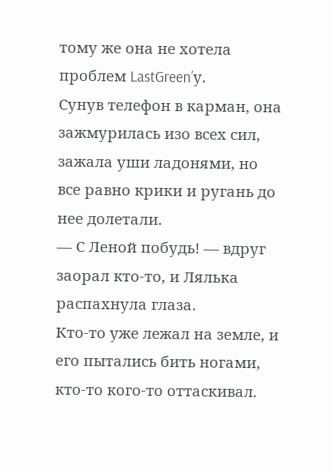тому же она не хотела проблем LastGreen’у.
Сунув телефон в карман, она зажмурилась изо всех сил, зажала уши ладонями, но все равно крики и ругань до нее долетали.
— С Леной побудь! — вдруг заорал кто-то, и Лялька распахнула глаза.
Кто-то уже лежал на земле, и его пытались бить ногами, кто-то кого-то оттаскивал.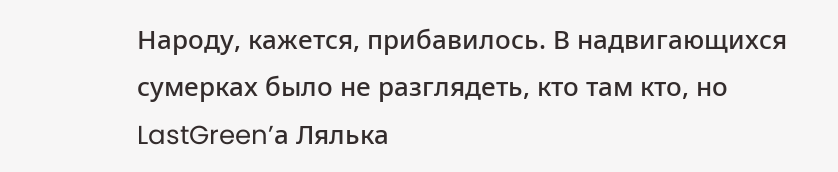Народу, кажется, прибавилось. В надвигающихся сумерках было не разглядеть, кто там кто, но LastGreen’а Лялька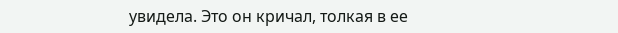увидела. Это он кричал, толкая в ее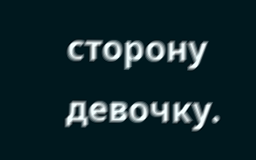сторону девочку.